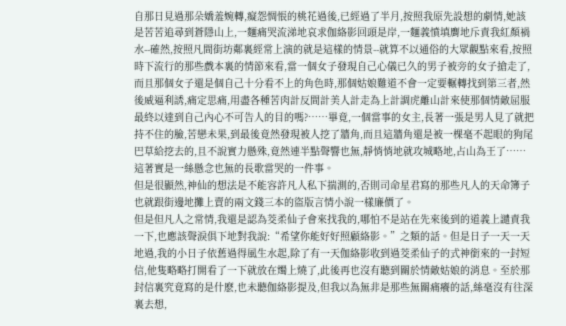自那日見過那朵嬌羞婉轉,癡怨惆悵的桃花過後,已經過了半月,按照我原先設想的劇情,她該是苦苦追尋到蒼隱山上,一麵痛哭流涕地哀求伽絡影回頭是岸,一麵義憤填膺地斥責我紅顏禍水--確然,按照凡間街坊鄰裏經常上演的就是這樣的情景--就算不以通俗的大眾觀點來看,按照時下流行的那些戲本裏的情節來看,當一個女子發現自己心儀已久的男子被旁的女子搶走了,而且那個女子還是個自己十分看不上的角色時,那個姑娘難道不會一定要輾轉找到第三者,然後威逼利誘,痛定思痛,用盡各種苦肉計反間計美人計走為上計調虎離山計來使那個情敵屈服最終以達到自己內心不可告人的目的嗎?……畢竟,一個當事的女主,長著一張是男人見了就把持不住的臉,苦戀未果,到最後竟然發現被人挖了牆角,而且這牆角還是被一棵毫不起眼的狗尾巴草給挖去的,且不說實力懸殊,竟然連半點聲響也無,靜悄悄地就攻城略地,占山為王了……這著實是一絲懸念也無的長歌當哭的一件事。
但是很顯然,神仙的想法是不能容許凡人私下揣測的,否則司命星君寫的那些凡人的天命簿子也就跟街邊地攤上賣的兩文錢三本的盜版言情小說一樣廉價了。
但是但凡人之常情,我還是認為茭柔仙子會來找我的,哪怕不是站在先來後到的道義上譴責我一下,也應該聲淚俱下地對我說:“希望你能好好照顧絡影。”之類的話。但是日子一天一天地過,我的小日子依舊過得風生水起,除了有一天伽絡影收到過茭柔仙子的式神銜來的一封短信,他隻略略打開看了一下就放在燭上燒了,此後再也沒有聽到關於情敵姑娘的消息。至於那封信裏究竟寫的是什麽,也未聽伽絡影提及,但我以為無非是那些無關痛癢的話,絲毫沒有往深裏去想,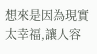想來是因為現實太幸福,讓人容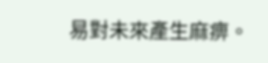易對未來產生麻痹。